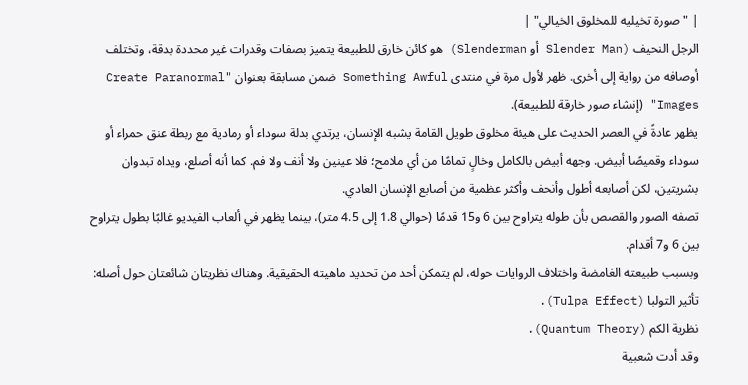| "صورة تخيليه للمخلوق الخيالي" |
الرجل النحيف (Slender Man أو Slenderman) هو كائن خارق للطبيعة يتميز بصفات وقدرات غير محددة بدقة، وتختلف أوصافه من رواية إلى أخرى. ظهر لأول مرة في منتدى Something Awful ضمن مسابقة بعنوان "Create Paranormal Images" (إنشاء صور خارقة للطبيعة).
يظهر عادةً في العصر الحديث على هيئة مخلوق طويل القامة يشبه الإنسان، يرتدي بدلة سوداء أو رمادية مع ربطة عنق حمراء أو سوداء وقميصًا أبيض. وجهه أبيض بالكامل وخالٍ تمامًا من أي ملامح؛ فلا عينين ولا أنف ولا فم. كما أنه أصلع، ويداه تبدوان بشريتين، لكن أصابعه أطول وأنحف وأكثر عظمية من أصابع الإنسان العادي.
تصفه الصور والقصص بأن طوله يتراوح بين 6 و15 قدمًا (حوالي 1.8 إلى 4.5 متر)، بينما يظهر في ألعاب الفيديو غالبًا بطول يتراوح بين 6 و7 أقدام.
وبسبب طبيعته الغامضة واختلاف الروايات حوله، لم يتمكن أحد من تحديد ماهيته الحقيقية. وهناك نظريتان شائعتان حول أصله:
تأثير التولبا (Tulpa Effect).
نظرية الكم (Quantum Theory).
وقد أدت شعبية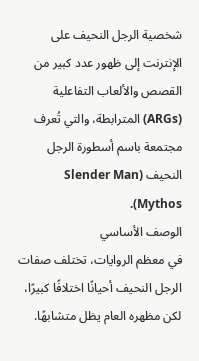شخصية الرجل النحيف على الإنترنت إلى ظهور عدد كبير من القصص والألعاب التفاعلية (ARGs) المترابطة، والتي تُعرف مجتمعة باسم أسطورة الرجل النحيف (Slender Man Mythos).
الوصف الأساسي
في معظم الروايات، تختلف صفات الرجل النحيف أحيانًا اختلافًا كبيرًا، لكن مظهره العام يظل متشابهًا.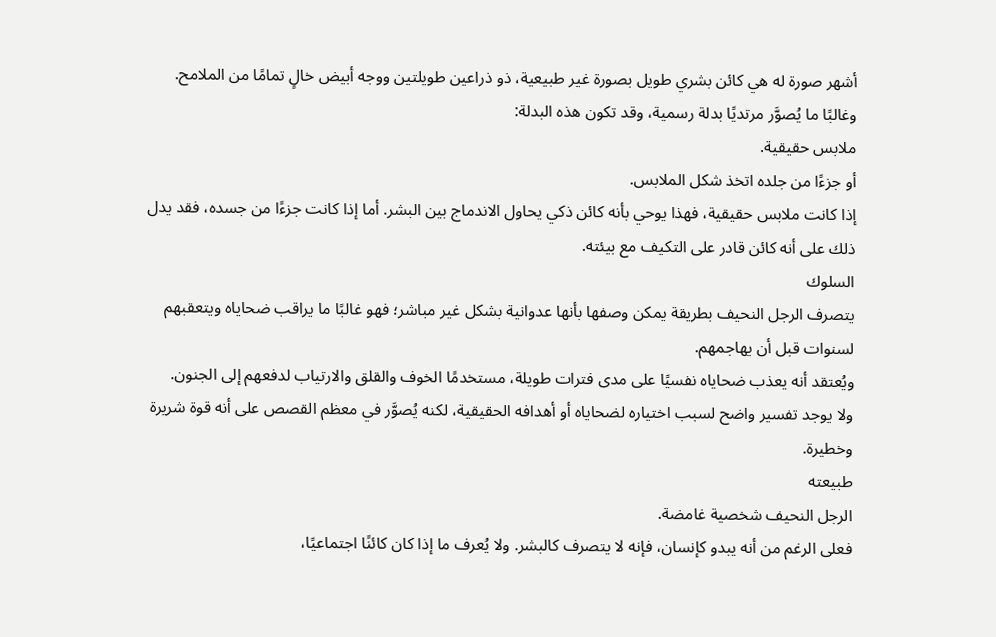أشهر صورة له هي كائن بشري طويل بصورة غير طبيعية، ذو ذراعين طويلتين ووجه أبيض خالٍ تمامًا من الملامح. وغالبًا ما يُصوَّر مرتديًا بدلة رسمية، وقد تكون هذه البدلة:
ملابس حقيقية.
أو جزءًا من جلده اتخذ شكل الملابس.
إذا كانت ملابس حقيقية، فهذا يوحي بأنه كائن ذكي يحاول الاندماج بين البشر. أما إذا كانت جزءًا من جسده، فقد يدل ذلك على أنه كائن قادر على التكيف مع بيئته.
السلوك
يتصرف الرجل النحيف بطريقة يمكن وصفها بأنها عدوانية بشكل غير مباشر؛ فهو غالبًا ما يراقب ضحاياه ويتعقبهم لسنوات قبل أن يهاجمهم.
ويُعتقد أنه يعذب ضحاياه نفسيًا على مدى فترات طويلة، مستخدمًا الخوف والقلق والارتياب لدفعهم إلى الجنون.
ولا يوجد تفسير واضح لسبب اختياره لضحاياه أو أهدافه الحقيقية، لكنه يُصوَّر في معظم القصص على أنه قوة شريرة وخطيرة.
طبيعته
الرجل النحيف شخصية غامضة.
فعلى الرغم من أنه يبدو كإنسان، فإنه لا يتصرف كالبشر. ولا يُعرف ما إذا كان كائنًا اجتماعيًا،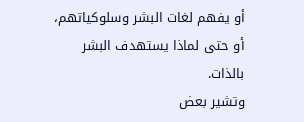أو يفهم لغات البشر وسلوكياتهم، أو حتى لماذا يستهدف البشر بالذات.
وتشير بعض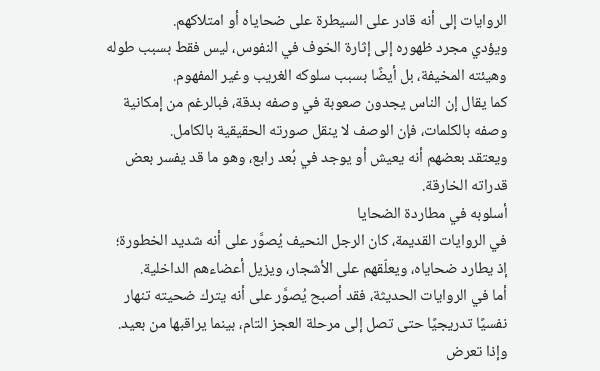الروايات إلى أنه قادر على السيطرة على ضحاياه أو امتلاكهم.
ويؤدي مجرد ظهوره إلى إثارة الخوف في النفوس، ليس فقط بسبب طوله وهيئته المخيفة، بل أيضًا بسبب سلوكه الغريب وغير المفهوم.
كما يقال إن الناس يجدون صعوبة في وصفه بدقة، فبالرغم من إمكانية وصفه بالكلمات، فإن الوصف لا ينقل صورته الحقيقية بالكامل.
ويعتقد بعضهم أنه يعيش أو يوجد في بُعد رابع، وهو ما قد يفسر بعض قدراته الخارقة.
أسلوبه في مطاردة الضحايا
في الروايات القديمة، كان الرجل النحيف يُصوَّر على أنه شديد الخطورة؛ إذ يطارد ضحاياه، ويعلّقهم على الأشجار، ويزيل أعضاءهم الداخلية.
أما في الروايات الحديثة، فقد أصبح يُصوَّر على أنه يترك ضحيته تنهار نفسيًا تدريجيًا حتى تصل إلى مرحلة العجز التام، بينما يراقبها من بعيد.
وإذا تعرض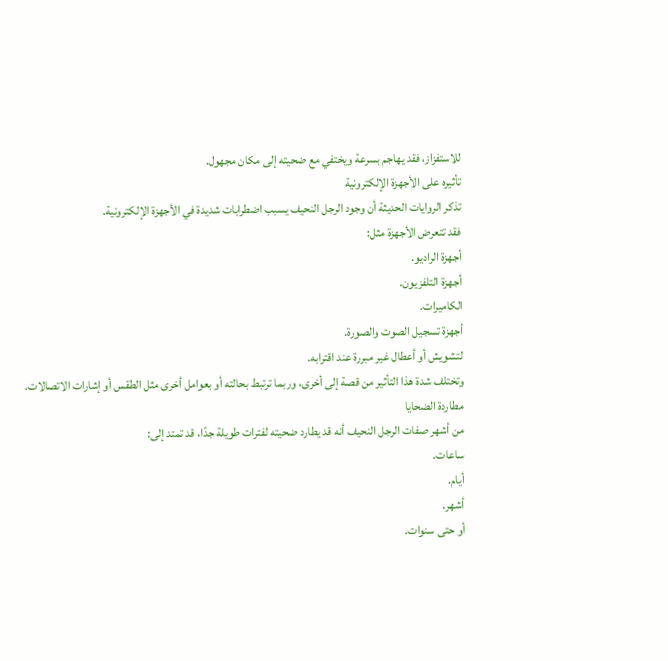للاستفزاز، فقد يهاجم بسرعة ويختفي مع ضحيته إلى مكان مجهول.
تأثيره على الأجهزة الإلكترونية
تذكر الروايات الحديثة أن وجود الرجل النحيف يسبب اضطرابات شديدة في الأجهزة الإلكترونية.
فقد تتعرض الأجهزة مثل:
أجهزة الراديو.
أجهزة التلفزيون.
الكاميرات.
أجهزة تسجيل الصوت والصورة.
لتشويش أو أعطال غير مبررة عند اقترابه.
وتختلف شدة هذا التأثير من قصة إلى أخرى، وربما ترتبط بحالته أو بعوامل أخرى مثل الطقس أو إشارات الاتصالات.
مطاردة الضحايا
من أشهر صفات الرجل النحيف أنه قد يطارد ضحيته لفترات طويلة جدًا، قد تمتد إلى:
ساعات.
أيام.
أشهر.
أو حتى سنوات.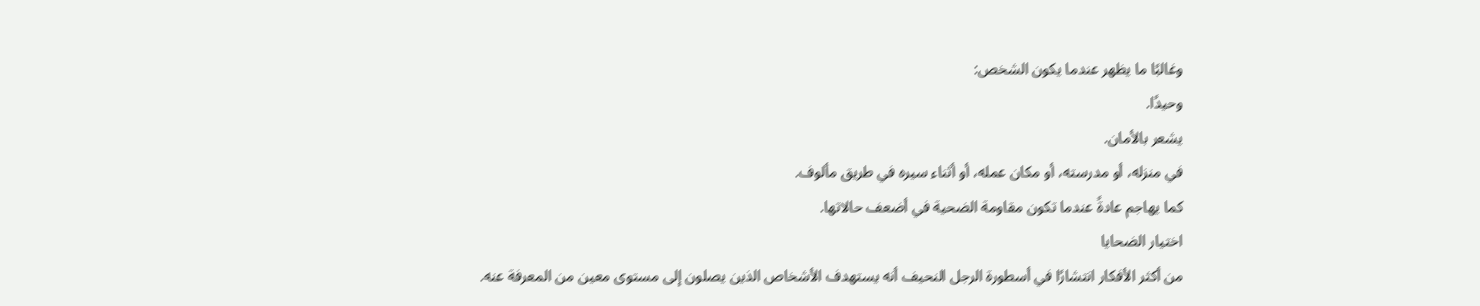وغالبًا ما يظهر عندما يكون الشخص:
وحيدًا.
يشعر بالأمان.
في منزله، أو مدرسته، أو مكان عمله، أو أثناء سيره في طريق مألوف.
كما يهاجم عادةً عندما تكون مقاومة الضحية في أضعف حالاتها.
اختيار الضحايا
من أكثر الأفكار انتشارًا في أسطورة الرجل النحيف أنه يستهدف الأشخاص الذين يصلون إلى مستوى معين من المعرفة عنه.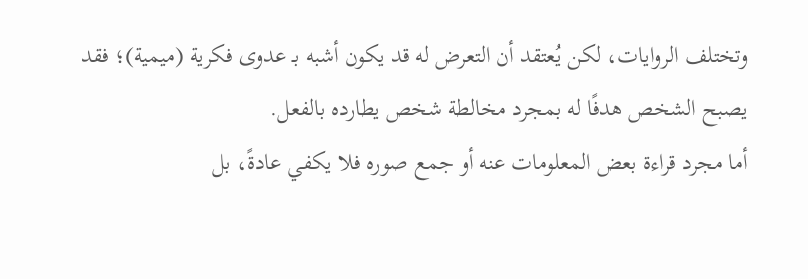وتختلف الروايات، لكن يُعتقد أن التعرض له قد يكون أشبه بـ عدوى فكرية (ميمية)؛ فقد يصبح الشخص هدفًا له بمجرد مخالطة شخص يطارده بالفعل.
أما مجرد قراءة بعض المعلومات عنه أو جمع صوره فلا يكفي عادةً، بل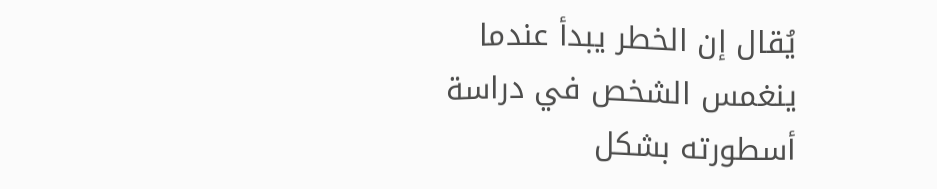يُقال إن الخطر يبدأ عندما ينغمس الشخص في دراسة أسطورته بشكل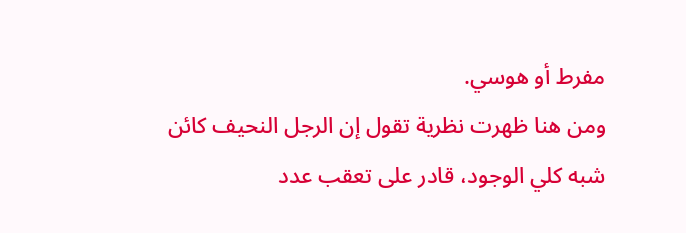مفرط أو هوسي.
ومن هنا ظهرت نظرية تقول إن الرجل النحيف كائن شبه كلي الوجود، قادر على تعقب عدد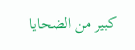كبير من الضحايا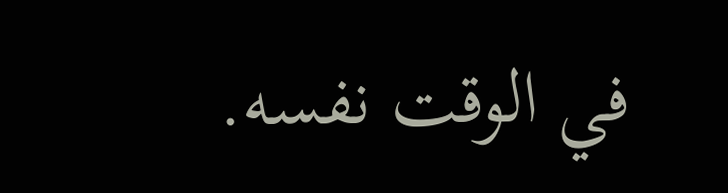في الوقت نفسه.